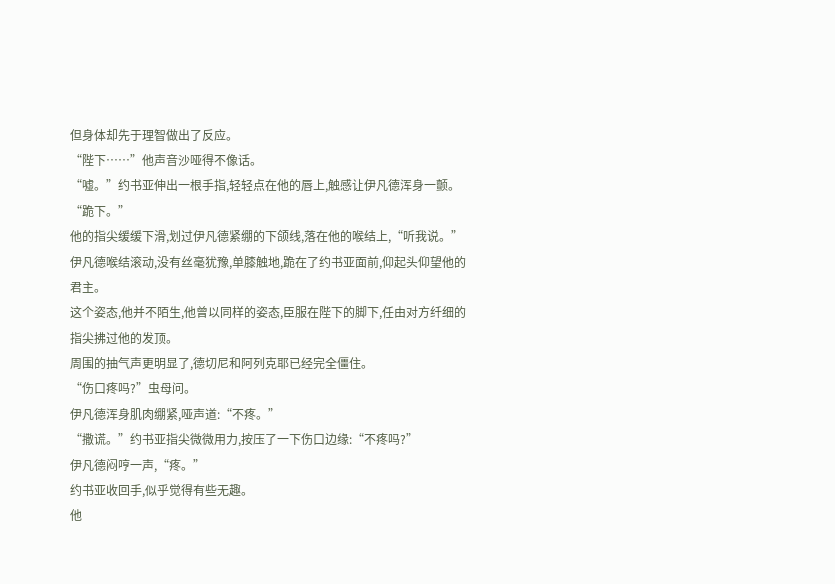但身体却先于理智做出了反应。
“陛下……”他声音沙哑得不像话。
“嘘。”约书亚伸出一根手指,轻轻点在他的唇上,触感让伊凡德浑身一颤。
“跪下。”
他的指尖缓缓下滑,划过伊凡德紧绷的下颌线,落在他的喉结上,“听我说。”
伊凡德喉结滚动,没有丝毫犹豫,单膝触地,跪在了约书亚面前,仰起头仰望他的君主。
这个姿态,他并不陌生,他曾以同样的姿态,臣服在陛下的脚下,任由对方纤细的指尖拂过他的发顶。
周围的抽气声更明显了,德切尼和阿列克耶已经完全僵住。
“伤口疼吗?”虫母问。
伊凡德浑身肌肉绷紧,哑声道:“不疼。”
“撒谎。”约书亚指尖微微用力,按压了一下伤口边缘:“不疼吗?”
伊凡德闷哼一声,“疼。”
约书亚收回手,似乎觉得有些无趣。
他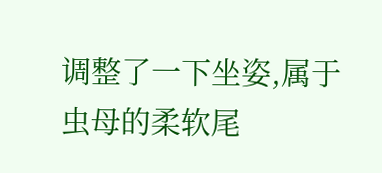调整了一下坐姿,属于虫母的柔软尾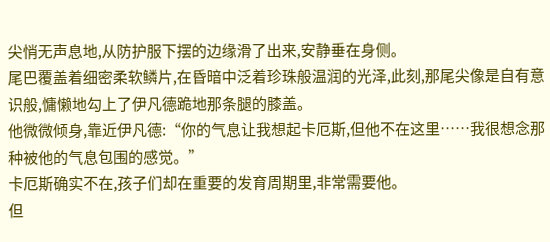尖悄无声息地,从防护服下摆的边缘滑了出来,安静垂在身侧。
尾巴覆盖着细密柔软鳞片,在昏暗中泛着珍珠般温润的光泽,此刻,那尾尖像是自有意识般,慵懒地勾上了伊凡德跪地那条腿的膝盖。
他微微倾身,靠近伊凡德:“你的气息让我想起卡厄斯,但他不在这里……我很想念那种被他的气息包围的感觉。”
卡厄斯确实不在,孩子们却在重要的发育周期里,非常需要他。
但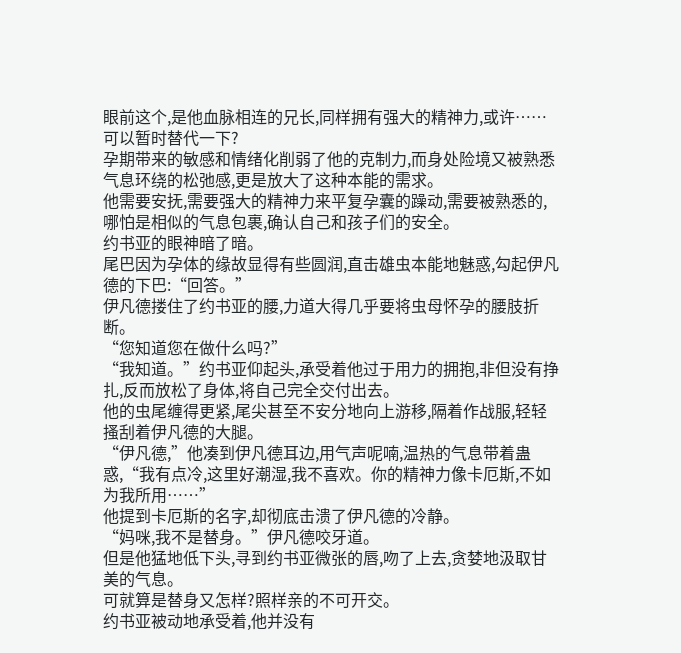眼前这个,是他血脉相连的兄长,同样拥有强大的精神力,或许……可以暂时替代一下?
孕期带来的敏感和情绪化削弱了他的克制力,而身处险境又被熟悉气息环绕的松弛感,更是放大了这种本能的需求。
他需要安抚,需要强大的精神力来平复孕囊的躁动,需要被熟悉的,哪怕是相似的气息包裹,确认自己和孩子们的安全。
约书亚的眼神暗了暗。
尾巴因为孕体的缘故显得有些圆润,直击雄虫本能地魅惑,勾起伊凡德的下巴:“回答。”
伊凡德搂住了约书亚的腰,力道大得几乎要将虫母怀孕的腰肢折断。
“您知道您在做什么吗?”
“我知道。”约书亚仰起头,承受着他过于用力的拥抱,非但没有挣扎,反而放松了身体,将自己完全交付出去。
他的虫尾缠得更紧,尾尖甚至不安分地向上游移,隔着作战服,轻轻搔刮着伊凡德的大腿。
“伊凡德,”他凑到伊凡德耳边,用气声呢喃,温热的气息带着蛊惑,“我有点冷,这里好潮湿,我不喜欢。你的精神力像卡厄斯,不如为我所用……”
他提到卡厄斯的名字,却彻底击溃了伊凡德的冷静。
“妈咪,我不是替身。”伊凡德咬牙道。
但是他猛地低下头,寻到约书亚微张的唇,吻了上去,贪婪地汲取甘美的气息。
可就算是替身又怎样?照样亲的不可开交。
约书亚被动地承受着,他并没有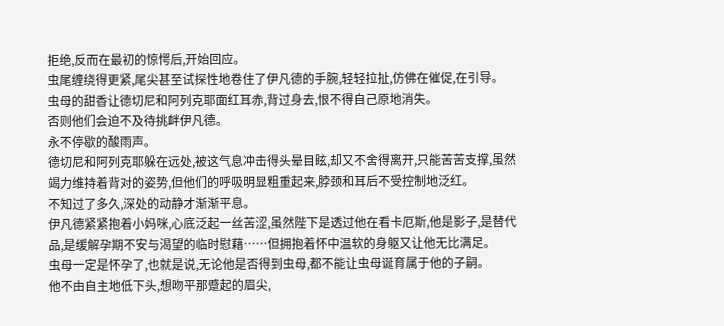拒绝,反而在最初的惊愕后,开始回应。
虫尾缠绕得更紧,尾尖甚至试探性地卷住了伊凡德的手腕,轻轻拉扯,仿佛在催促,在引导。
虫母的甜香让德切尼和阿列克耶面红耳赤,背过身去,恨不得自己原地消失。
否则他们会迫不及待挑衅伊凡德。
永不停歇的酸雨声。
德切尼和阿列克耶躲在远处,被这气息冲击得头晕目眩,却又不舍得离开,只能苦苦支撑,虽然竭力维持着背对的姿势,但他们的呼吸明显粗重起来,脖颈和耳后不受控制地泛红。
不知过了多久,深处的动静才渐渐平息。
伊凡德紧紧抱着小妈咪,心底泛起一丝苦涩,虽然陛下是透过他在看卡厄斯,他是影子,是替代品,是缓解孕期不安与渴望的临时慰藉……但拥抱着怀中温软的身躯又让他无比满足。
虫母一定是怀孕了,也就是说,无论他是否得到虫母,都不能让虫母诞育属于他的子嗣。
他不由自主地低下头,想吻平那蹙起的眉尖,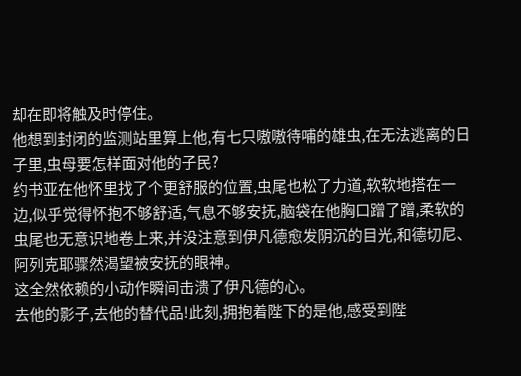却在即将触及时停住。
他想到封闭的监测站里算上他,有七只嗷嗷待哺的雄虫,在无法逃离的日子里,虫母要怎样面对他的子民?
约书亚在他怀里找了个更舒服的位置,虫尾也松了力道,软软地搭在一边,似乎觉得怀抱不够舒适,气息不够安抚,脑袋在他胸口蹭了蹭,柔软的虫尾也无意识地卷上来,并没注意到伊凡德愈发阴沉的目光,和德切尼、阿列克耶骤然渴望被安抚的眼神。
这全然依赖的小动作瞬间击溃了伊凡德的心。
去他的影子,去他的替代品!此刻,拥抱着陛下的是他,感受到陛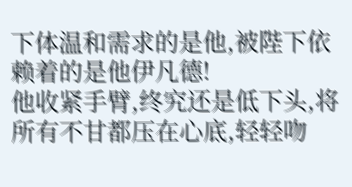下体温和需求的是他,被陛下依赖着的是他伊凡德!
他收紧手臂,终究还是低下头,将所有不甘都压在心底,轻轻吻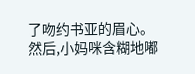了吻约书亚的眉心。
然后,小妈咪含糊地嘟